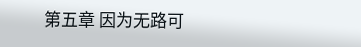第五章 因为无路可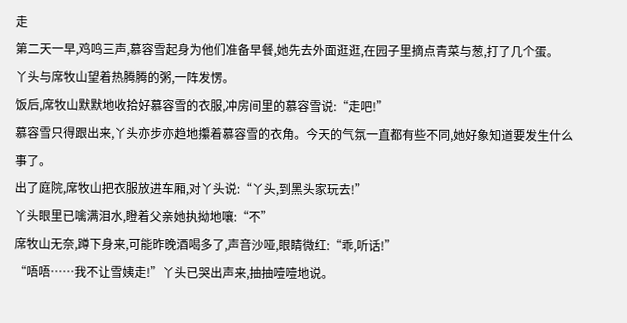走
第二天一早,鸡鸣三声,慕容雪起身为他们准备早餐,她先去外面逛逛,在园子里摘点青菜与葱,打了几个蛋。
丫头与席牧山望着热腾腾的粥,一阵发愣。
饭后,席牧山默默地收拾好慕容雪的衣服,冲房间里的慕容雪说:“走吧!”
慕容雪只得跟出来,丫头亦步亦趋地攥着慕容雪的衣角。今天的气氛一直都有些不同,她好象知道要发生什么事了。
出了庭院,席牧山把衣服放进车厢,对丫头说:“丫头,到黑头家玩去!”
丫头眼里已噙满泪水,瞪着父亲她执拗地嚷:“不”
席牧山无奈,蹲下身来,可能昨晚酒喝多了,声音沙哑,眼睛微红:“乖,听话!”
“唔唔……我不让雪姨走!”丫头已哭出声来,抽抽噎噎地说。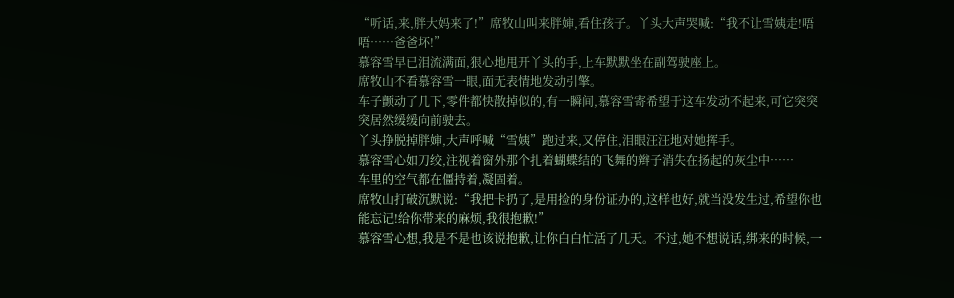“听话,来,胖大妈来了!”席牧山叫来胖婶,看住孩子。丫头大声哭喊:“我不让雪姨走!唔唔……爸爸坏!”
慕容雪早已泪流满面,狠心地甩开丫头的手,上车默默坐在副驾驶座上。
席牧山不看慕容雪一眼,面无表情地发动引擎。
车子颤动了几下,零件都快散掉似的,有一瞬间,慕容雪寄希望于这车发动不起来,可它突突突居然缓缓向前驶去。
丫头挣脱掉胖婶,大声呼喊“雪姨”跑过来,又停住,泪眼汪汪地对她挥手。
慕容雪心如刀绞,注视着窗外那个扎着蝴蝶结的飞舞的辫子消失在扬起的灰尘中……
车里的空气都在僵持着,凝固着。
席牧山打破沉默说:“我把卡扔了,是用捡的身份证办的,这样也好,就当没发生过,希望你也能忘记!给你带来的麻烦,我很抱歉!”
慕容雪心想,我是不是也该说抱歉,让你白白忙活了几天。不过,她不想说话,绑来的时候,一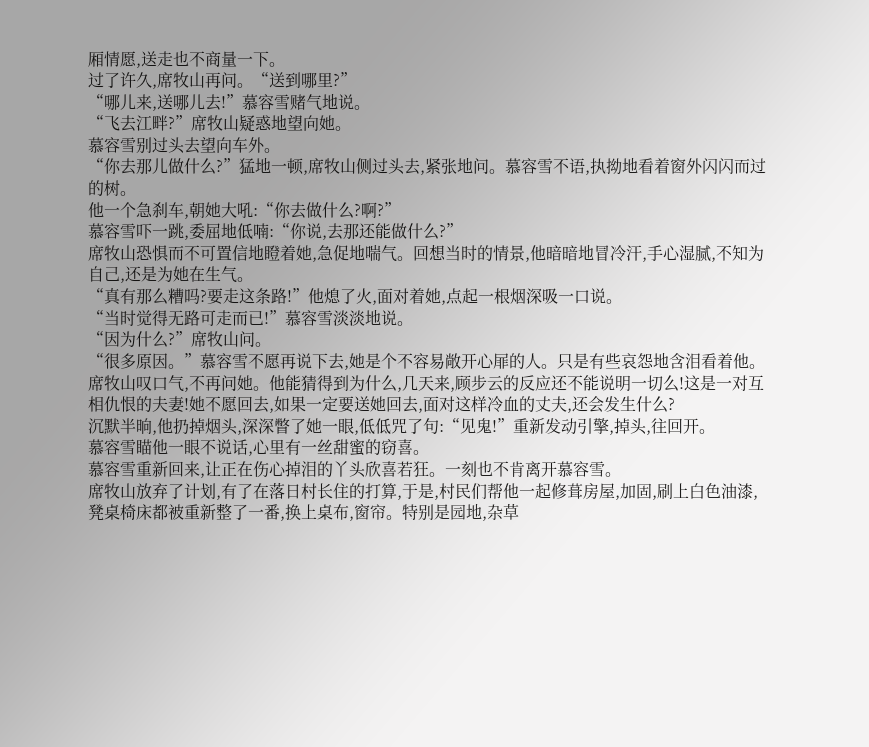厢情愿,送走也不商量一下。
过了许久,席牧山再问。“送到哪里?”
“哪儿来,送哪儿去!”慕容雪赌气地说。
“飞去江畔?”席牧山疑惑地望向她。
慕容雪别过头去望向车外。
“你去那儿做什么?”猛地一顿,席牧山侧过头去,紧张地问。慕容雪不语,执拗地看着窗外闪闪而过的树。
他一个急刹车,朝她大吼:“你去做什么?啊?”
慕容雪吓一跳,委屈地低喃:“你说,去那还能做什么?”
席牧山恐惧而不可置信地瞪着她,急促地喘气。回想当时的情景,他暗暗地冒冷汗,手心湿腻,不知为自己,还是为她在生气。
“真有那么糟吗?要走这条路!”他熄了火,面对着她,点起一根烟深吸一口说。
“当时觉得无路可走而已!”慕容雪淡淡地说。
“因为什么?”席牧山问。
“很多原因。”慕容雪不愿再说下去,她是个不容易敞开心屝的人。只是有些哀怨地含泪看着他。
席牧山叹口气,不再问她。他能猜得到为什么,几天来,顾步云的反应还不能说明一切么!这是一对互相仇恨的夫妻!她不愿回去,如果一定要送她回去,面对这样冷血的丈夫,还会发生什么?
沉默半晌,他扔掉烟头,深深瞥了她一眼,低低咒了句:“见鬼!”重新发动引擎,掉头,往回开。
慕容雪瞄他一眼不说话,心里有一丝甜蜜的窃喜。
慕容雪重新回来,让正在伤心掉泪的丫头欣喜若狂。一刻也不肯离开慕容雪。
席牧山放弃了计划,有了在落日村长住的打算,于是,村民们帮他一起修葺房屋,加固,刷上白色油漆,凳桌椅床都被重新整了一番,换上桌布,窗帘。特别是园地,杂草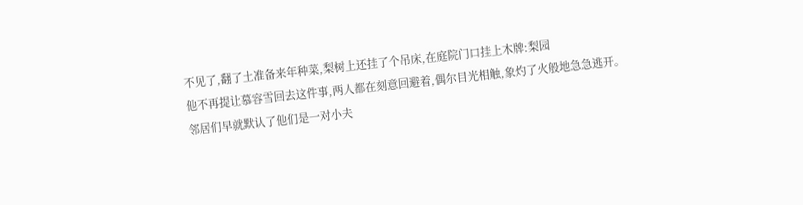不见了,翻了土准备来年种菜,梨树上还挂了个吊床,在庭院门口挂上木牌:梨园
他不再提让慕容雪回去这件事,两人都在刻意回避着,偶尔目光相触,象灼了火般地急急逃开。
邻居们早就默认了他们是一对小夫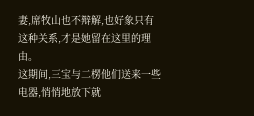妻,席牧山也不辩解,也好象只有这种关系,才是她留在这里的理由。
这期间,三宝与二楞他们送来一些电器,悄悄地放下就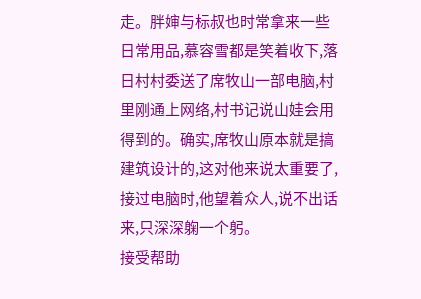走。胖婶与标叔也时常拿来一些日常用品,慕容雪都是笑着收下,落日村村委送了席牧山一部电脑,村里刚通上网络,村书记说山娃会用得到的。确实,席牧山原本就是搞建筑设计的,这对他来说太重要了,接过电脑时,他望着众人,说不出话来,只深深躹一个躬。
接受帮助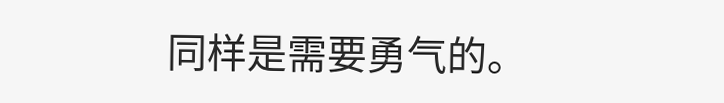同样是需要勇气的。